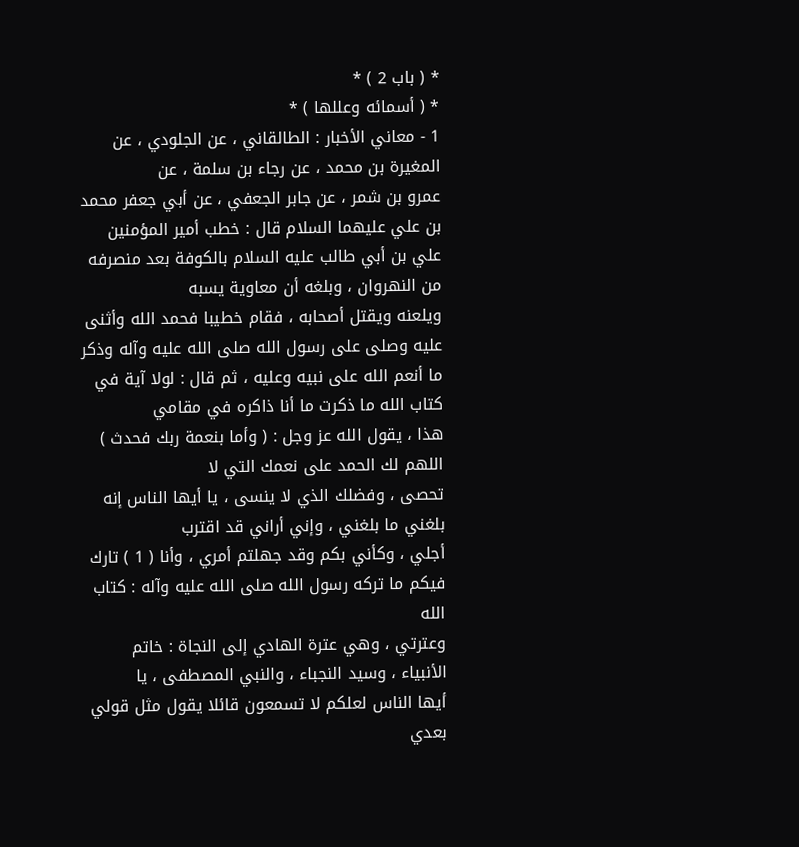* ( باب 2 ) *
* ( أسمائه وعللها ) *
1 - معاني الأخبار : الطالقاني ، عن الجلودي ، عن المغيرة بن محمد ، عن رجاء بن سلمة ، عن
عمرو بن شمر ، عن جابر الجعفي ، عن أبي جعفر محمد بن علي عليهما السلام قال : خطب أمير المؤمنين
علي بن أبي طالب عليه السلام بالكوفة بعد منصرفه من النهروان ، وبلغه أن معاوية يسبه
ويلعنه ويقتل أصحابه ، فقام خطيبا فحمد الله وأثنى عليه وصلى على رسول الله صلى الله عليه وآله وذكر
ما أنعم الله على نبيه وعليه ، ثم قال : لولا آية في كتاب الله ما ذكرت ما أنا ذاكره في مقامي
هذا ، يقول الله عز وجل : ( وأما بنعمة ربك فحدث ) اللهم لك الحمد على نعمك التي لا
تحصى ، وفضلك الذي لا ينسى ، يا أيها الناس إنه بلغني ما بلغني ، وإني أراني قد اقترب
أجلي ، وكأني بكم وقد جهلتم أمري ، وأنا ( 1 ) تارك فيكم ما تركه رسول الله صلى الله عليه وآله : كتاب الله
وعترتي ، وهي عترة الهادي إلى النجاة : خاتم الأنبياء ، وسيد النجباء ، والنبي المصطفى ، يا
أيها الناس لعلكم لا تسمعون قائلا يقول مثل قولي بعدي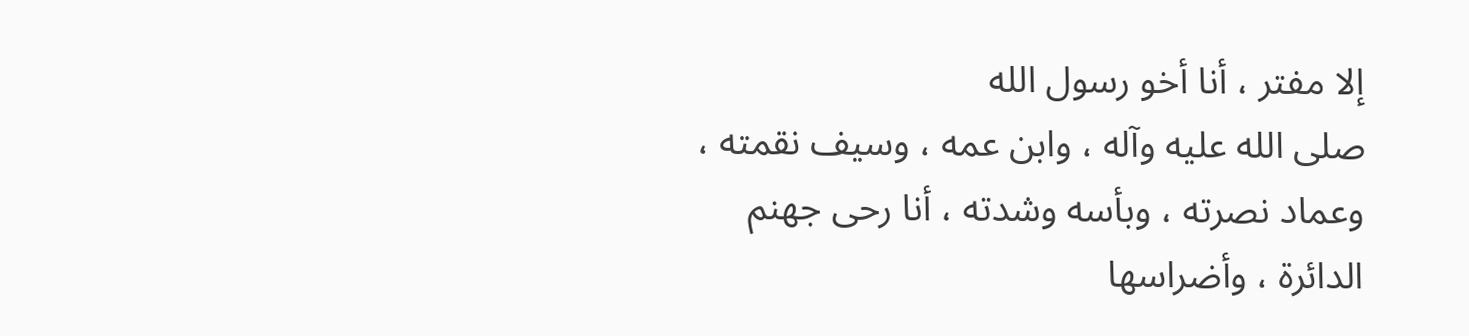إلا مفتر ، أنا أخو رسول الله
صلى الله عليه وآله ، وابن عمه ، وسيف نقمته ، وعماد نصرته ، وبأسه وشدته ، أنا رحى جهنم
الدائرة ، وأضراسها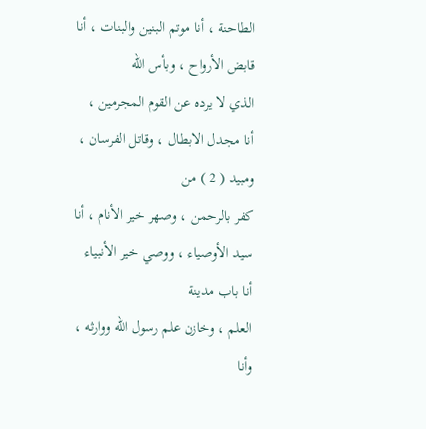الطاحنة ، أنا موتم البنين والبنات ، أنا قابض الأرواح ، وبأس الله
الذي لا يرده عن القوم المجرمين ، أنا مجدل الابطال ، وقاتل الفرسان ، ومبيد ( 2 ) من
كفر بالرحمن ، وصهر خير الأنام ، أنا سيد الأوصياء ، ووصي خير الأنبياء أنا باب مدينة
العلم ، وخازن علم رسول الله ووارثه ، وأنا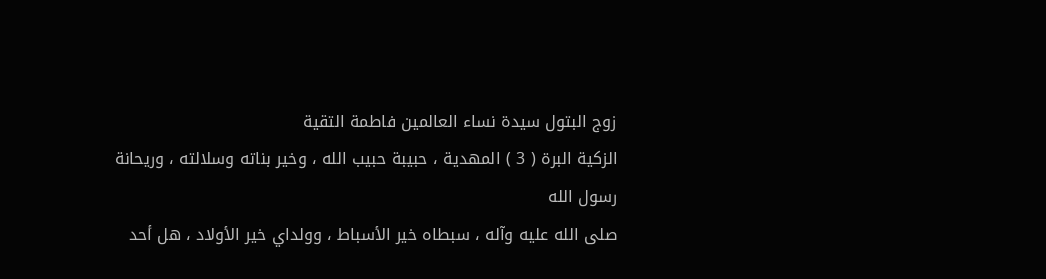زوج البتول سيدة نساء العالمين فاطمة التقية
الزكية البرة ( 3 ) المهدية ، حبيبة حبيب الله ، وخير بناته وسلالته ، وريحانة رسول الله
صلى الله عليه وآله ، سبطاه خير الأسباط ، وولداي خير الأولاد ، هل أحد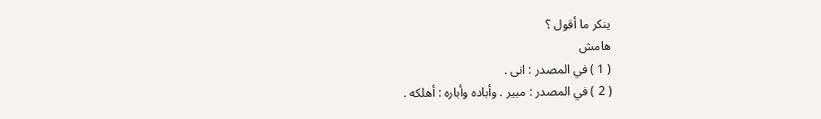ينكر ما أقول ؟
هامش
( 1 ) في المصدر : انى .
( 2 ) في المصدر : مبير . وأباده وأباره : أهلكه .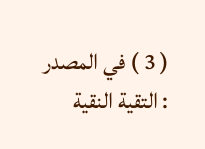( 3 ) في المصدر : التقية النقية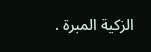الزكية المبرة .